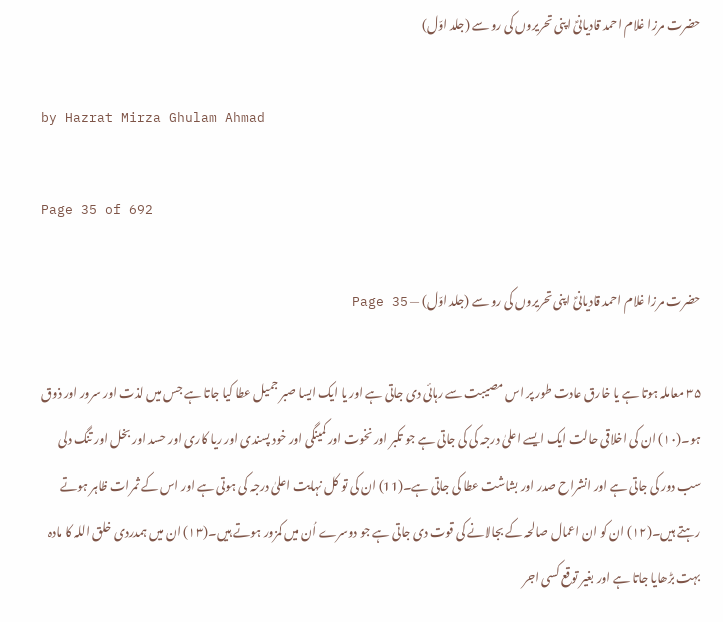حضرت مرزا غلام احمد قادیانیؑ اپنی تحریروں کی رو سے (جلد اوّل)

by Hazrat Mirza Ghulam Ahmad

Page 35 of 692

حضرت مرزا غلام احمد قادیانیؑ اپنی تحریروں کی رو سے (جلد اوّل) — Page 35

۳۵ معاملہ ہوتا ہے یا خارق عادت طور پر اس مصیبت سے رہائی دی جاتی ہے اور یا ایک ایسا صبر جمیل عطا کیا جاتا ہے جس میں لذت اور سرور اور ذوق ہو۔(۱۰) ان کی اخلاقی حالت ایک ایسے اعلیٰ درجہ کی کی جاتی ہے جو تکبر اور نخوت اور کمینگی اور خود پسندی اور ریا کاری اور حسد اور بخل اور تنگ دلی سب دور کی جاتی ہے اور انشراح صدر اور بشاشت عطا کی جاتی ہے۔(11) ان کی تو کل نہایت اعلیٰ درجہ کی ہوتی ہے اور اس کے ثمرات ظاہر ہوتے رہتے ہیں۔(۱۲) ان کو ان اعمال صالحہ کے بجالانے کی قوت دی جاتی ہے جو دوسرے اُن میں کمزور ہوتے ہیں۔(۱۳) ان میں ہمدردی خلق اللہ کا مادہ بہت بڑھایا جاتا ہے اور بغیر توقع کسی اجر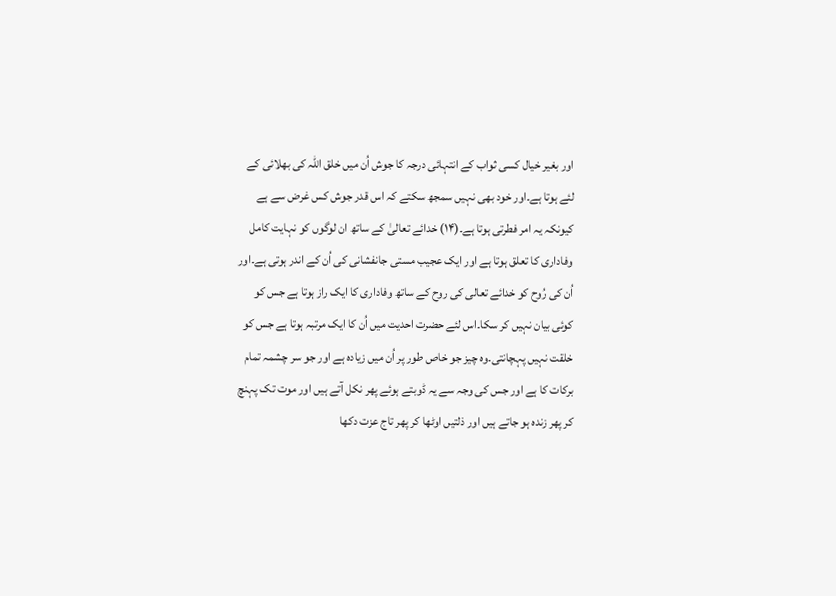اور بغیر خیال کسی ثواب کے انتہائی درجہ کا جوش اُن میں خلق اللہ کی بھلائی کے لئے ہوتا ہے۔اور خود بھی نہیں سمجھ سکتے کہ اس قدر جوش کس غرض سے ہے کیونکہ یہ امر فطرتی ہوتا ہے۔(۱۴) خدائے تعالیٰ کے ساتھ ان لوگوں کو نہایت کامل وفاداری کا تعلق ہوتا ہے اور ایک عجیب مستی جانفشانی کی اُن کے اندر ہوتی ہے۔اور اُن کی رُوح کو خدائے تعالی کی روح کے ساتھ وفاداری کا ایک راز ہوتا ہے جس کو کوئی بیان نہیں کر سکا۔اس لئے حضرت احدیت میں اُن کا ایک مرتبہ ہوتا ہے جس کو خلقت نہیں پہچانتی۔وہ چیز جو خاص طور پر اُن میں زیادہ ہے اور جو سر چشمہ تمام برکات کا ہے اور جس کی وجہ سے یہ ڈوبتے ہوئے پھر نکل آتے ہیں اور موت تک پہنچ کر پھر زندہ ہو جاتے ہیں اور ذلتیں اوٹھا کر پھر تاج عزت دکھا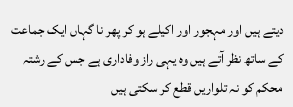دیتے ہیں اور مہجور اور اکیلے ہو کر پھر نا گہاں ایک جماعت کے ساتھ نظر آتے ہیں وہ یہی راز وفاداری ہے جس کے رشتہ محکم کو نہ تلواریں قطع کر سکتی ہیں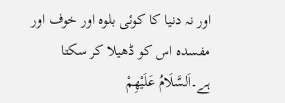اور نہ دنیا کا کوئی بلوہ اور خوف اور مفسدہ اس کو ڈھیلا کر سکتا ہے۔اَلسَّلَامُ عَلَيْهِمْ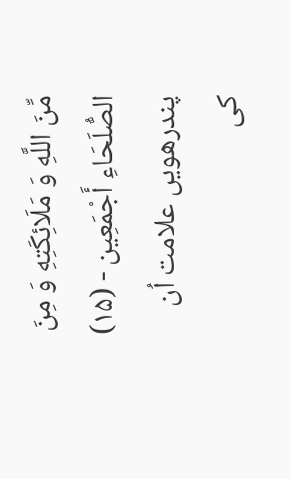مِّنَ اللَّهِ وَ مَلَائِكَتِهِ وَ مِنَ الصُّلَحَاءِ أَجْمَعِين - (۱۵) پندرھویں علامت اُن کی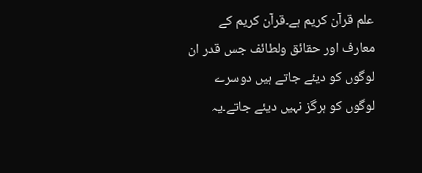علم قرآن کریم ہے۔قرآن کریم کے معارف اور حقائق ولطائف جس قدر ان لوگوں کو دیئے جاتے ہیں دوسرے لوگوں کو ہرگز نہیں دیئے جاتے۔یہ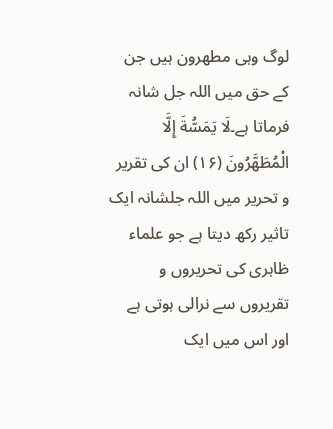لوگ وہی مطهرون ہیں جن کے حق میں اللہ جل شانہ فرماتا ہے۔لَا يَمَسُّةَ إِلَّا الْمُطَهَّرُونَ (۱۶) ان کی تقریر و تحریر میں اللہ جلشانہ ایک تاثیر رکھ دیتا ہے جو علماء ظاہری کی تحریروں و تقریروں سے نرالی ہوتی ہے اور اس میں ایک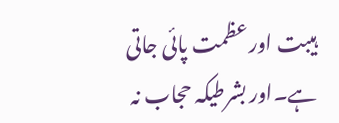ہیبت اور عظمت پائی جاتی ہے۔اور بشرطیکہ حجاب نہ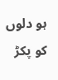ہو دلوں کو پکڑ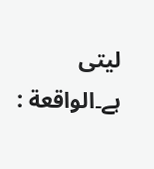لیتی ہے۔الواقعة :